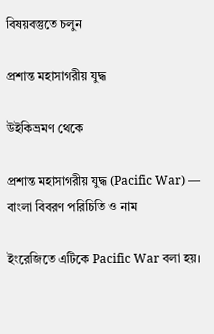বিষয়বস্তুতে চলুন

প্রশান্ত মহাসাগরীয় যুদ্ধ

উইকিভ্রমণ থেকে

প্রশান্ত মহাসাগরীয় যুদ্ধ (Pacific War) — বাংলা বিবরণ পরিচিতি ও নাম

ইংরেজিতে এটিকে Pacific War বলা হয়।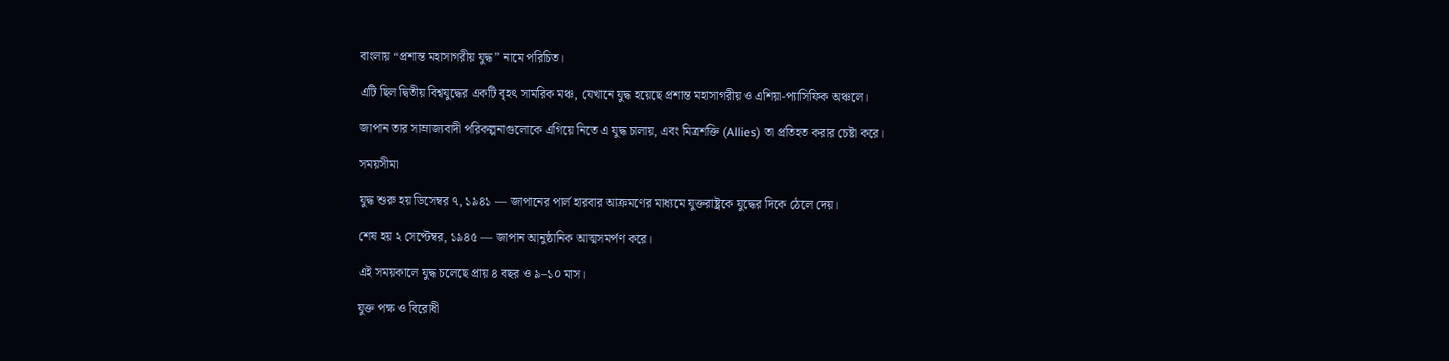বাংলায় “প্রশান্ত মহাসাগরীয় যুদ্ধ” নামে পরিচিত।

এটি ছিল দ্বিতীয় বিশ্বযুদ্ধের একটি বৃহৎ সামরিক মঞ্চ, যেখানে যুদ্ধ হয়েছে প্রশান্ত মহাসাগরীয় ও এশিয়া-প্যাসিফিক অঞ্চলে।

জাপান তার সাম্রাজ্যবাদী পরিকল্পনাগুলোকে এগিয়ে নিতে এ যুদ্ধ চালায়, এবং মিত্রশক্তি (Allies) তা প্রতিহত করার চেষ্টা করে।

সময়সীমা

যুদ্ধ শুরু হয় ডিসেম্বর ৭, ১৯৪১ — জাপানের পার্ল হারবার আক্রমণের মাধ্যমে যুক্তরাষ্ট্রকে যুদ্ধের দিকে ঠেলে দেয়।

শেষ হয় ২ সেপ্টেম্বর, ১৯৪৫ — জাপান আনুষ্ঠানিক আত্মসমর্পণ করে।

এই সময়কালে যুদ্ধ চলেছে প্রায় ৪ বছর ও ৯–১০ মাস।

যুক্ত পক্ষ ও বিরোধী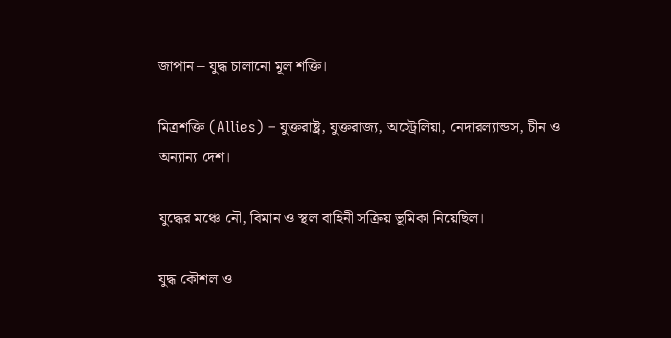জাপান – যুদ্ধ চালানো মূল শক্তি।

মিত্রশক্তি (Allies) – যুক্তরাষ্ট্র, যুক্তরাজ্য, অস্ট্রেলিয়া, নেদারল্যান্ডস, চীন ও অন্যান্য দেশ।

যুদ্ধের মঞ্চে নৌ, বিমান ও স্থল বাহিনী সক্রিয় ভূমিকা নিয়েছিল।

যুদ্ধ কৌশল ও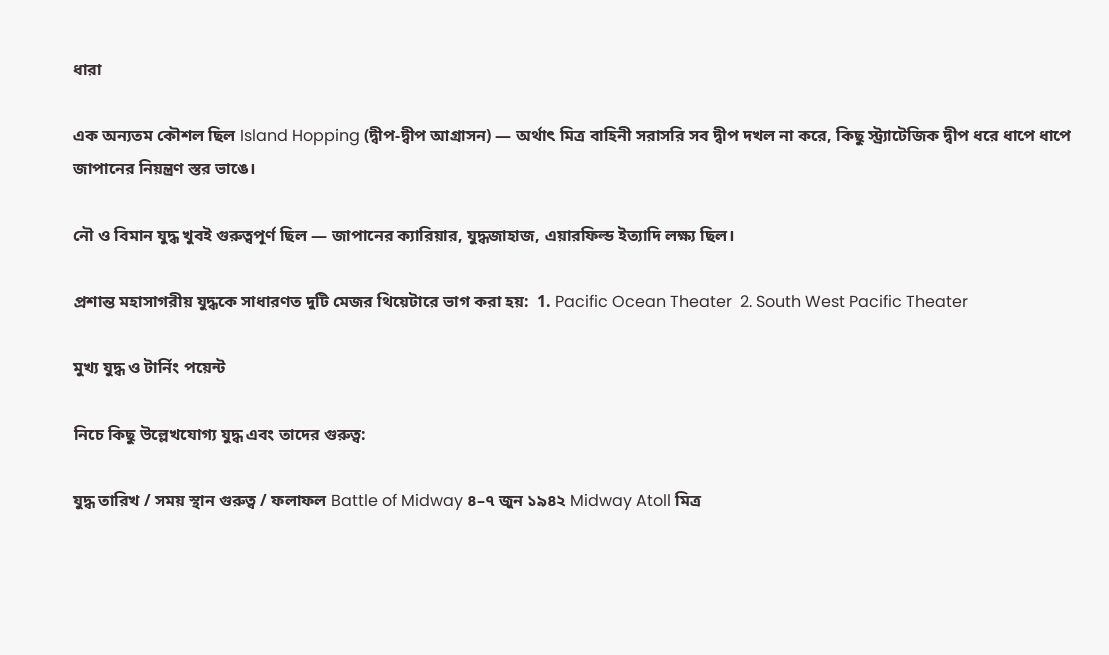ধারা

এক অন্যতম কৌশল ছিল Island Hopping (দ্বীপ‑দ্বীপ আগ্রাসন) — অর্থাৎ মিত্র বাহিনী সরাসরি সব দ্বীপ দখল না করে, কিছু স্ট্র্যাটেজিক দ্বীপ ধরে ধাপে ধাপে জাপানের নিয়ন্ত্রণ স্তর ভাঙে।

নৌ ও বিমান যুদ্ধ খুবই গুরুত্বপূর্ণ ছিল — জাপানের ক্যারিয়ার, যুদ্ধজাহাজ, এয়ারফিল্ড ইত্যাদি লক্ষ্য ছিল।

প্রশান্ত মহাসাগরীয় যুদ্ধকে সাধারণত দুটি মেজর থিয়েটারে ভাগ করা হয়:  1. Pacific Ocean Theater  2. South West Pacific Theater

মুখ্য যুদ্ধ ও টার্নিং পয়েন্ট

নিচে কিছু উল্লেখযোগ্য যুদ্ধ এবং তাদের গুরুত্ব:

যুদ্ধ তারিখ / সময় স্থান গুরুত্ব / ফলাফল Battle of Midway ৪–৭ জুন ১৯৪২ Midway Atoll মিত্র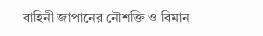বাহিনী জাপানের নৌশক্তি ও বিমান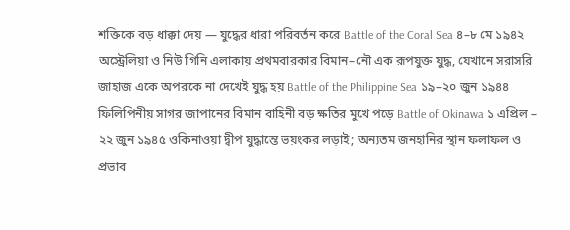শক্তিকে বড় ধাক্কা দেয় — যুদ্ধের ধারা পরিবর্তন করে Battle of the Coral Sea ৪–৮ মে ১৯৪২ অস্ট্রেলিয়া ও নিউ গিনি এলাকায় প্রথমবারকার বিমান–নৌ এক রূপযুক্ত যুদ্ধ, যেখানে সরাসরি জাহাজ একে অপরকে না দেখেই যুদ্ধ হয় Battle of the Philippine Sea ১৯–২০ জুন ১৯৪৪ ফিলিপিনীয় সাগর জাপানের বিমান বাহিনী বড় ক্ষতির মুখে পড়ে Battle of Okinawa ১ এপ্রিল – ২২ জুন ১৯৪৫ ওকিনাওয়া দ্বীপ যুদ্ধান্তে ভয়ংকর লড়াই; অন্যতম জনহানির স্থান ফলাফল ও প্রভাব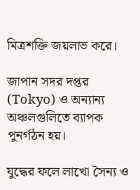মিত্রশক্তি জয়লাভ করে।

জাপান সদর দপ্তর (Tokyo) ও অন্যান্য অঞ্চলগুলিতে ব্যাপক পুনর্গঠন হয়।

যুদ্ধের ফলে লাখো সৈন্য ও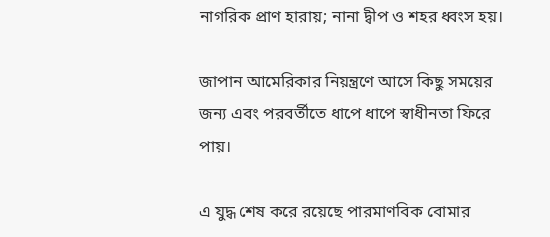নাগরিক প্রাণ হারায়; নানা দ্বীপ ও শহর ধ্বংস হয়।

জাপান আমেরিকার নিয়ন্ত্রণে আসে কিছু সময়ের জন্য এবং পরবর্তীতে ধাপে ধাপে স্বাধীনতা ফিরে পায়।

এ যুদ্ধ শেষ করে রয়েছে পারমাণবিক বোমার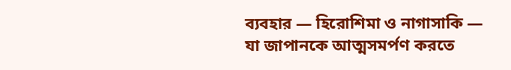ব্যবহার — হিরোশিমা ও নাগাসাকি — যা জাপানকে আত্মসমর্পণ করতে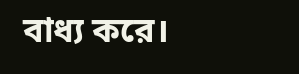বাধ্য করে।